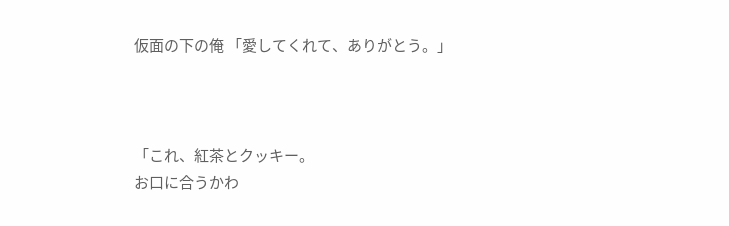仮面の下の俺 「愛してくれて、ありがとう。」



「これ、紅茶とクッキー。
お口に合うかわ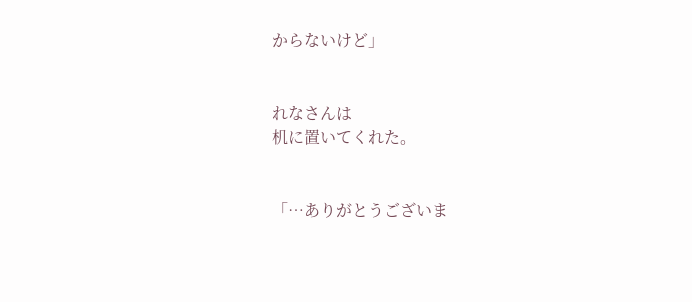からないけど」


れなさんは
机に置いてくれた。


「…ありがとうございま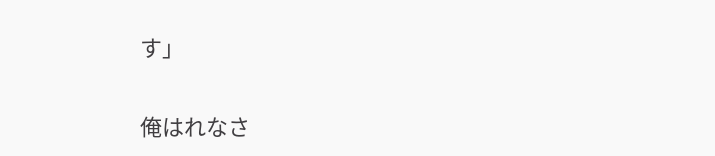す」


俺はれなさ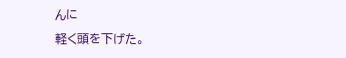んに
軽く頭を下げた。